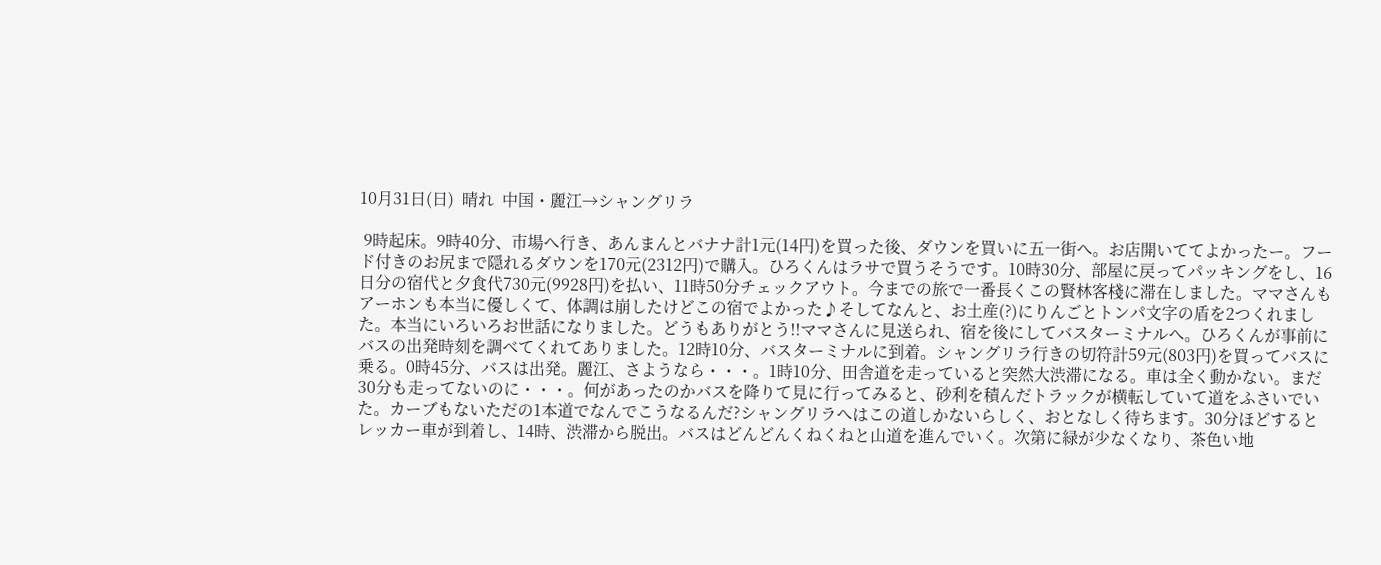10月31日(日)  晴れ  中国・麗江→シャングリラ

 9時起床。9時40分、市場へ行き、あんまんとバナナ計1元(14円)を買った後、ダウンを買いに五一街へ。お店開いててよかったー。フード付きのお尻まで隠れるダウンを170元(2312円)で購入。ひろくんはラサで買うそうです。10時30分、部屋に戻ってパッキングをし、16日分の宿代と夕食代730元(9928円)を払い、11時50分チェックアウト。今までの旅で一番長くこの賢林客棧に滞在しました。ママさんもアーホンも本当に優しくて、体調は崩したけどこの宿でよかった♪そしてなんと、お土産(?)にりんごとトンパ文字の盾を2つくれました。本当にいろいろお世話になりました。どうもありがとう!!ママさんに見送られ、宿を後にしてバスターミナルへ。ひろくんが事前にバスの出発時刻を調べてくれてありました。12時10分、バスターミナルに到着。シャングリラ行きの切符計59元(803円)を買ってバスに乗る。0時45分、バスは出発。麗江、さようなら・・・。1時10分、田舎道を走っていると突然大渋滞になる。車は全く動かない。まだ30分も走ってないのに・・・。何があったのかバスを降りて見に行ってみると、砂利を積んだトラックが横転していて道をふさいでいた。カーブもないただの1本道でなんでこうなるんだ?シャングリラへはこの道しかないらしく、おとなしく待ちます。30分ほどするとレッカー車が到着し、14時、渋滞から脱出。バスはどんどんくねくねと山道を進んでいく。次第に緑が少なくなり、茶色い地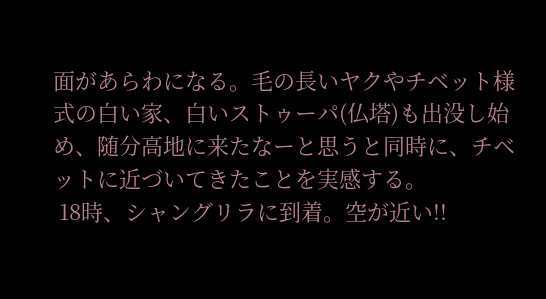面があらわになる。毛の長いヤクやチベット様式の白い家、白いストゥーパ(仏塔)も出没し始め、随分高地に来たなーと思うと同時に、チベットに近づいてきたことを実感する。
 18時、シャングリラに到着。空が近い!!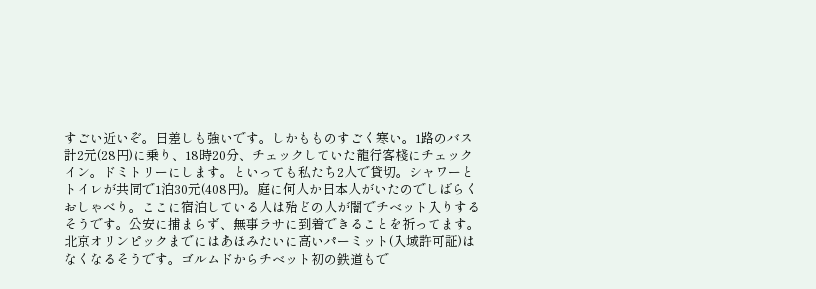すごい近いぞ。日差しも強いです。しかもものすごく寒い。1路のバス計2元(28円)に乗り、18時20分、チェックしていた龍行客棧にチェックイン。ドミトリーにします。といっても私たち2人で貸切。シャワーとトイレが共同で1泊30元(408円)。庭に何人か日本人がいたのでしばらくおしゃべり。ここに宿泊している人は殆どの人が闇でチベット入りするそうです。公安に捕まらず、無事ラサに到着できることを祈ってます。北京オリンピックまでにはあほみたいに高いパーミット(入域許可証)はなくなるそうです。ゴルムドからチベット初の鉄道もで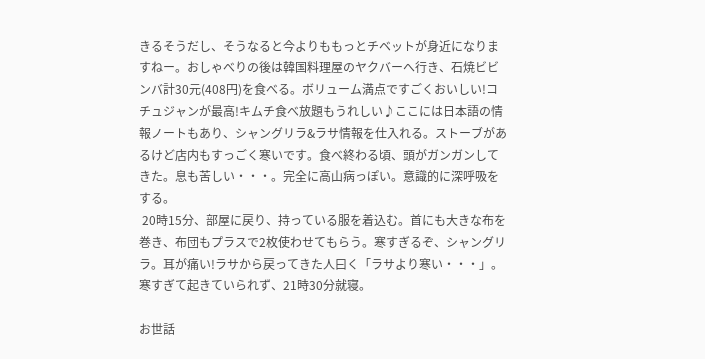きるそうだし、そうなると今よりももっとチベットが身近になりますねー。おしゃべりの後は韓国料理屋のヤクバーへ行き、石焼ビビンバ計30元(408円)を食べる。ボリューム満点ですごくおいしい!コチュジャンが最高!キムチ食べ放題もうれしい♪ここには日本語の情報ノートもあり、シャングリラ&ラサ情報を仕入れる。ストーブがあるけど店内もすっごく寒いです。食べ終わる頃、頭がガンガンしてきた。息も苦しい・・・。完全に高山病っぽい。意識的に深呼吸をする。
 20時15分、部屋に戻り、持っている服を着込む。首にも大きな布を巻き、布団もプラスで2枚使わせてもらう。寒すぎるぞ、シャングリラ。耳が痛い!ラサから戻ってきた人曰く「ラサより寒い・・・」。寒すぎて起きていられず、21時30分就寝。

お世話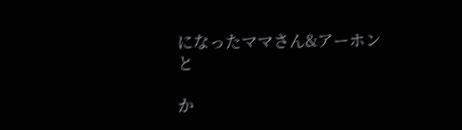になったママさん&アーホンと

か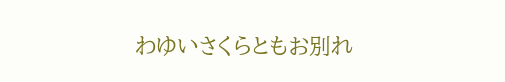わゆいさくらともお別れ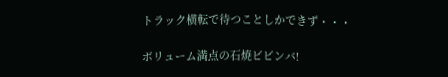トラック横転で待つことしかできず・・・

ボリューム満点の石焼ビビンバ!